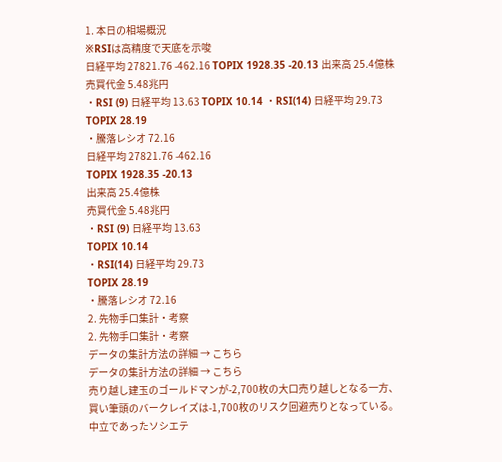1. 本日の相場概況
※RSIは高精度で天底を示唆
日経平均 27821.76 -462.16 TOPIX 1928.35 -20.13 出来高 25.4億株 売買代金 5.48兆円
・RSI (9) 日経平均 13.63 TOPIX 10.14 ・RSI(14) 日経平均 29.73 TOPIX 28.19
・騰落レシオ 72.16
日経平均 27821.76 -462.16
TOPIX 1928.35 -20.13
出来高 25.4億株
売買代金 5.48兆円
・RSI (9) 日経平均 13.63
TOPIX 10.14
・RSI(14) 日経平均 29.73
TOPIX 28.19
・騰落レシオ 72.16
2. 先物手口集計・考察
2. 先物手口集計・考察
データの集計方法の詳細 → こちら
データの集計方法の詳細 → こちら
売り越し建玉のゴールドマンが-2,700枚の大口売り越しとなる一方、買い筆頭のバークレイズは-1,700枚のリスク回避売りとなっている。
中立であったソシエテ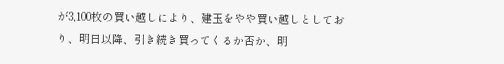が3,100枚の買い越しにより、建玉をやや買い越しとしており、明日以降、引き続き買ってくるか否か、明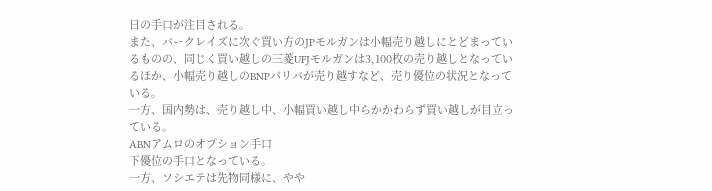日の手口が注目される。
また、バークレイズに次ぐ買い方のJPモルガンは小幅売り越しにとどまっているものの、同じく買い越しの三菱UFJモルガンは3,100枚の売り越しとなっているほか、小幅売り越しのBNPパリバが売り越すなど、売り優位の状況となっている。
一方、国内勢は、売り越し中、小幅買い越し中らかかわらず買い越しが目立っている。
ABNアムロのオプション手口
下優位の手口となっている。
一方、ソシエテは先物同様に、やや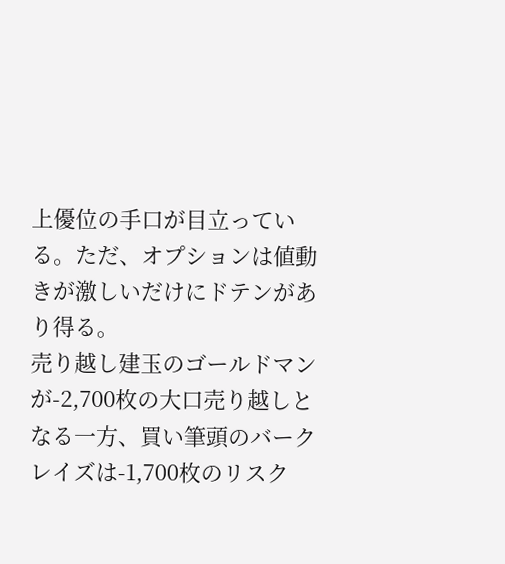上優位の手口が目立っている。ただ、オプションは値動きが激しいだけにドテンがあり得る。
売り越し建玉のゴールドマンが-2,700枚の大口売り越しとなる一方、買い筆頭のバークレイズは-1,700枚のリスク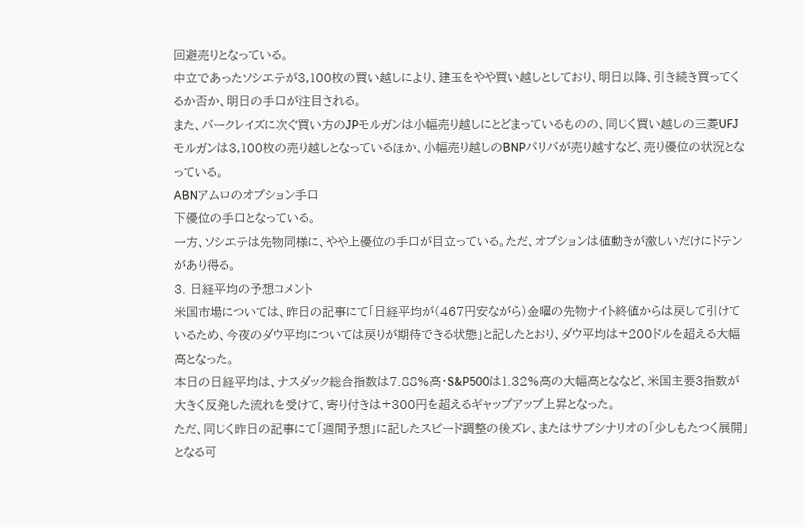回避売りとなっている。
中立であったソシエテが3,100枚の買い越しにより、建玉をやや買い越しとしており、明日以降、引き続き買ってくるか否か、明日の手口が注目される。
また、バークレイズに次ぐ買い方のJPモルガンは小幅売り越しにとどまっているものの、同じく買い越しの三菱UFJモルガンは3,100枚の売り越しとなっているほか、小幅売り越しのBNPパリバが売り越すなど、売り優位の状況となっている。
ABNアムロのオプション手口
下優位の手口となっている。
一方、ソシエテは先物同様に、やや上優位の手口が目立っている。ただ、オプションは値動きが激しいだけにドテンがあり得る。
3. 日経平均の予想コメント
米国市場については、昨日の記事にて「日経平均が(467円安ながら)金曜の先物ナイト終値からは戻して引けているため、今夜のダウ平均については戻りが期待できる状態」と記したとおり、ダウ平均は+200ドルを超える大幅高となった。
本日の日経平均は、ナスダック総合指数は7.88%高・S&P500は1.32%高の大幅高とななど、米国主要3指数が大きく反発した流れを受けて、寄り付きは+300円を超えるギャップアップ上昇となった。
ただ、同じく昨日の記事にて「週間予想」に記したスピード調整の後ズレ、またはサブシナリオの「少しもたつく展開」となる可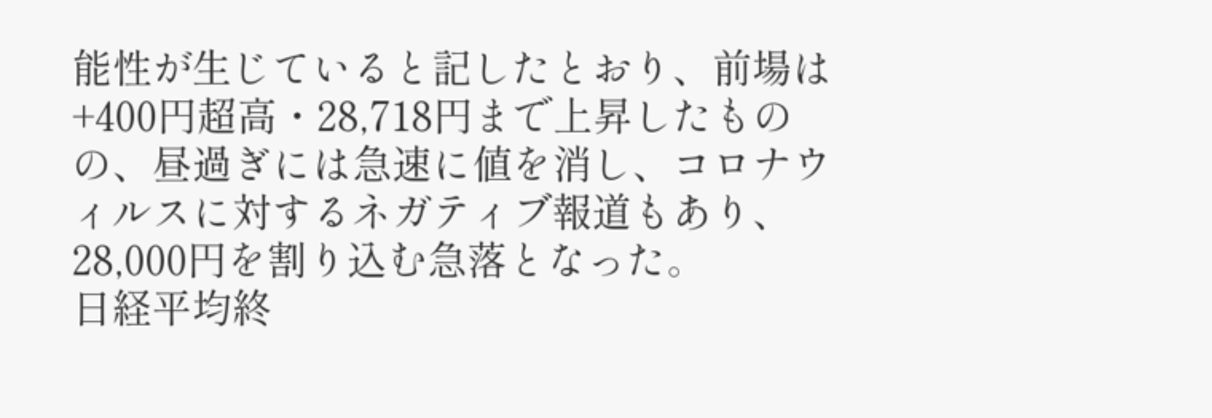能性が生じていると記したとおり、前場は+400円超高・28,718円まで上昇したものの、昼過ぎには急速に値を消し、コロナウィルスに対するネガティブ報道もあり、28,000円を割り込む急落となった。
日経平均終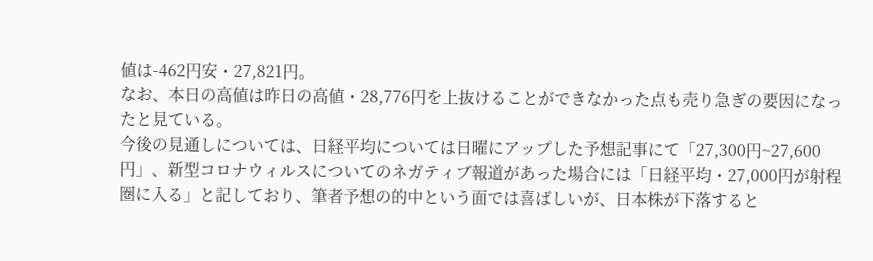値は-462円安・27,821円。
なお、本日の高値は昨日の高値・28,776円を上抜けることができなかった点も売り急ぎの要因になったと見ている。
今後の見通しについては、日経平均については日曜にアップした予想記事にて「27,300円~27,600円」、新型コロナウィルスについてのネガティブ報道があった場合には「日経平均・27,000円が射程圏に入る」と記しており、筆者予想の的中という面では喜ばしいが、日本株が下落すると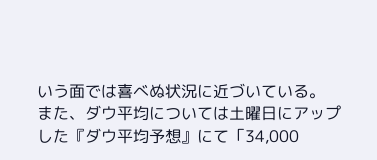いう面では喜べぬ状況に近づいている。
また、ダウ平均については土曜日にアップした『ダウ平均予想』にて「34,000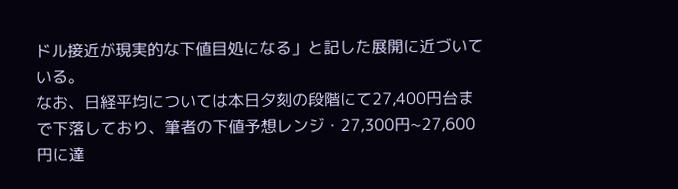ドル接近が現実的な下値目処になる」と記した展開に近づいている。
なお、日経平均については本日夕刻の段階にて27,400円台まで下落しており、筆者の下値予想レンジ・27,300円~27,600円に達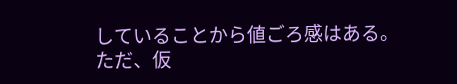していることから値ごろ感はある。
ただ、仮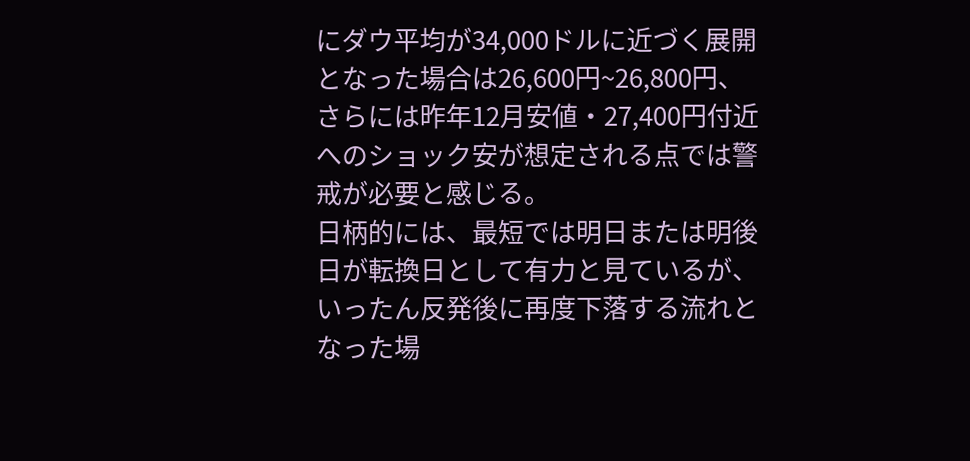にダウ平均が34,000ドルに近づく展開となった場合は26,600円~26,800円、さらには昨年12月安値・27,400円付近へのショック安が想定される点では警戒が必要と感じる。
日柄的には、最短では明日または明後日が転換日として有力と見ているが、いったん反発後に再度下落する流れとなった場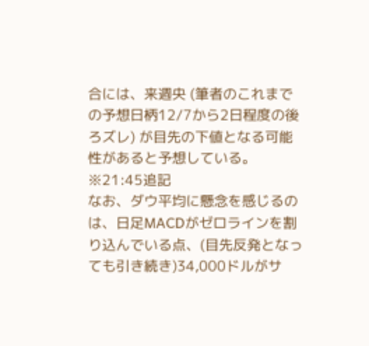合には、来週央 (筆者のこれまでの予想日柄12/7から2日程度の後ろズレ) が目先の下値となる可能性があると予想している。
※21:45追記
なお、ダウ平均に懸念を感じるのは、日足MACDがゼロラインを割り込んでいる点、(目先反発となっても引き続き)34,000ドルがサ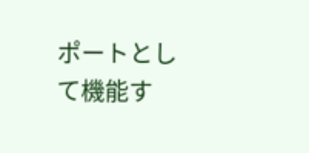ポートとして機能す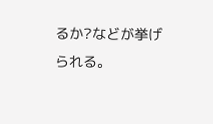るか?などが挙げられる。